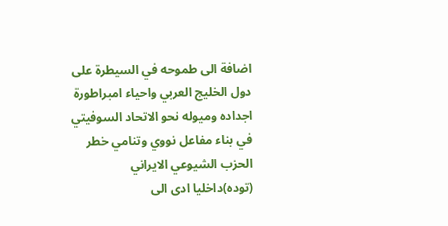اضافة الى طموحه في السيطرة على دول الخليج العربي واحياء امبراطورة اجداده وميوله نحو الاتحاد السوفيتي في بناء مفاعل نووي وتنامي خطر الحزب الشيوعي الايراني
(توده)داخليا ادى الى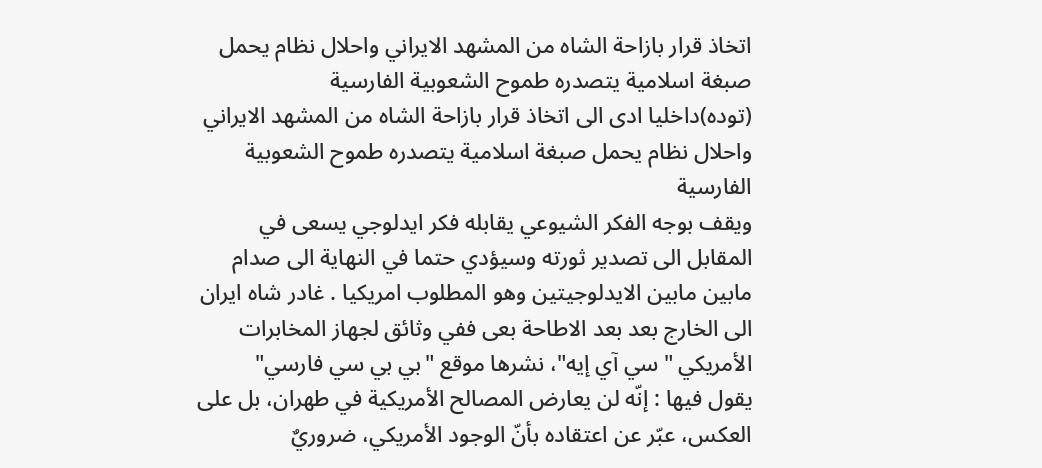اتخاذ قرار بازاحة الشاه من المشهد الايراني واحلال نظام يحمل صبغة اسلامية يتصدره طموح الشعوبية الفارسية
(توده)داخليا ادى الى اتخاذ قرار بازاحة الشاه من المشهد الايراني واحلال نظام يحمل صبغة اسلامية يتصدره طموح الشعوبية الفارسية
ويقف بوجه الفكر الشيوعي يقابله فكر ايدلوجي يسعى في المقابل الى تصدير ثورته وسيؤدي حتما في النهاية الى صدام مابين مابين الايدلوجيتين وهو المطلوب امريكيا . غادر شاه ايران الى الخارج بعد بعد الاطاحة بعى ففي وثائق لجهاز المخابرات الأمريكي "سي آي إيه"، نشرها موقع "بي بي سي فارسي"
يقول فيها : إنّه لن يعارض المصالح الأمريكية في طهران، بل على العكس، عبّر عن اعتقاده بأنّ الوجود الأمريكي، ضروريٌ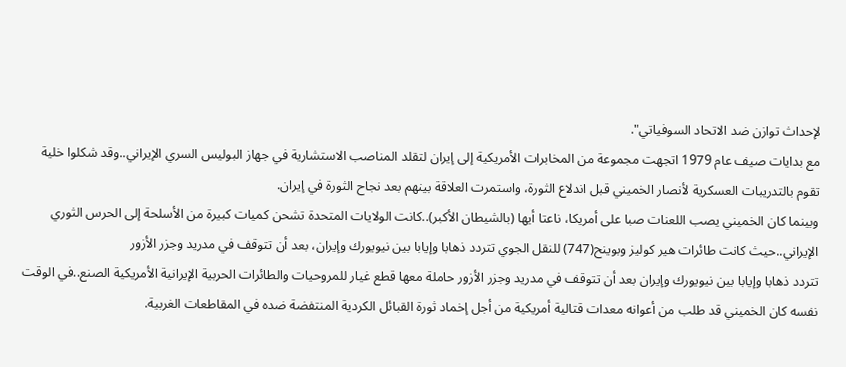لإحداث توازن ضد الاتحاد السوفياتي".
مع بدايات صيف عام 1979 اتجهت مجموعة من المخابرات الأمريكية إلى إيران لتقلد المناصب الاستشارية في جهاز البوليس السري الإيراني..وقد شكلوا خلية تقوم بالتدريبات العسكرية لأنصار الخميني قبل اندلاع الثورة، واستمرت العلاقة بينهم بعد نجاح الثورة في إيران.
وبينما كان الخميني يصب اللعنات صبا على أمريكا، ناعتا أيها (بالشيطان الأكبر)..كانت الولايات المتحدة تشحن كميات كبيرة من الأسلحة إلى الحرس الثوري الإيراني..حيث كانت طائرات هير كوليز وبوينح(747) للنقل الجوي تتردد ذهابا وإيابا بين نيويورك وإيران، بعد أن تتوقف في مدريد وجزر الأزور
تتردد ذهابا وإيابا بين نيويورك وإيران بعد أن تتوقف في مدريد وجزر الأزور حاملة معها قطع غيار للمروحيات والطائرات الحربية الإيرانية الأمريكية الصنع..في الوقت نفسه كان الخميني قد طلب من أعوانه معدات قتالية أمريكية من أجل إخماد ثورة القبائل الكردية المنتفضة ضده في المقاطعات الغربية.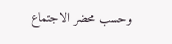وحسب محضر الاجتماع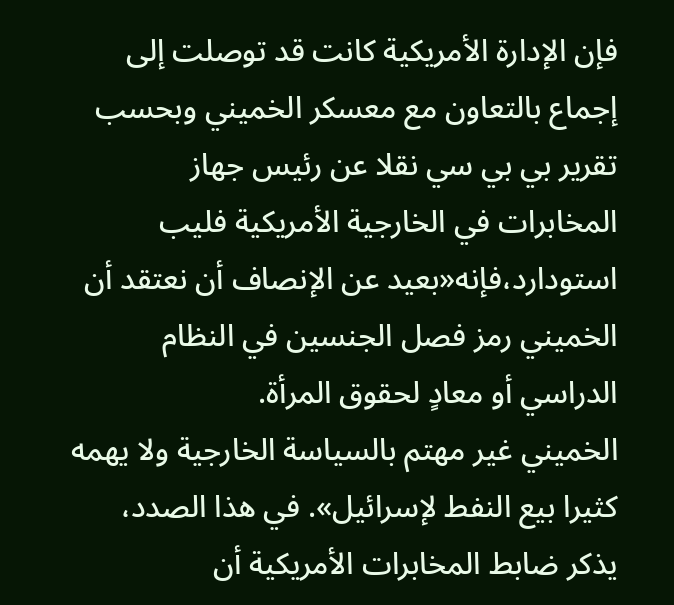فإن الإدارة الأمريكية كانت قد توصلت إلى إجماع بالتعاون مع معسكر الخميني وبحسب تقرير بي بي سي نقلا عن رئيس جهاز المخابرات في الخارجية الأمريكية فليب استودارد،فإنه«بعيد عن الإنصاف أن نعتقد أن الخميني رمز فصل الجنسين في النظام الدراسي أو معادٍ لحقوق المرأة.
الخميني غير مهتم بالسياسة الخارجية ولا يهمه كثيرا بيع النفط لإسرائيل». في هذا الصدد، يذكر ضابط المخابرات الأمريكية أن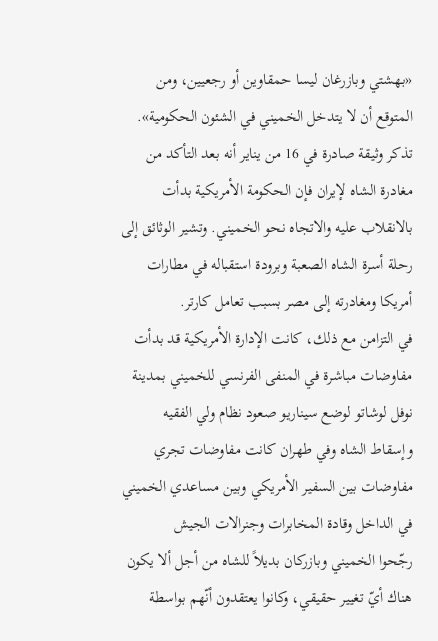«بهشتي وبازرغان ليسا حمقاوين أو رجعيين، ومن المتوقع أن لا يتدخل الخميني في الشئون الحكومية».
تذكر وثيقة صادرة في 16 من يناير أنه بعد التأكد من مغادرة الشاه لإيران فإن الحكومة الأمريكية بدأت بالانقلاب عليه والاتجاه نحو الخميني. وتشير الوثائق إلى رحلة أسرة الشاه الصعبة وبرودة استقباله في مطارات أمريكا ومغادرته إلى مصر بسبب تعامل كارتر.
في التزامن مع ذلك، كانت الإدارة الأمريكية قد بدأت مفاوضات مباشرة في المنفى الفرنسي للخميني بمدينة نوفل لوشاتو لوضع سيناريو صعود نظام ولي الفقيه وإسقاط الشاه وفي طهران كانت مفاوضات تجري مفاوضات بين السفير الأمريكي وبين مساعدي الخميني في الداخل وقادة المخابرات وجنرالات الجيش
رجّحوا الخميني وبازركان بديلاً للشاه من أجل ألا يكون هناك أيّ تغيير حقيقي، وكانوا يعتقدون أنّهم بواسطة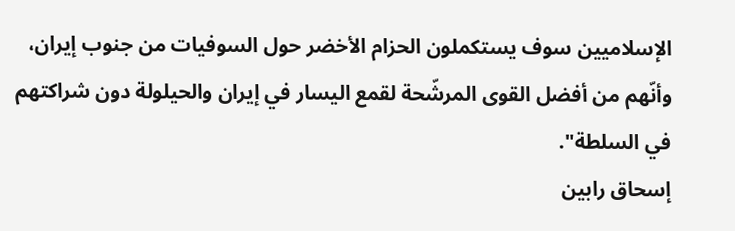الإسلاميين سوف يستكملون الحزام الأخضر حول السوفيات من جنوب إيران، وأنّهم من أفضل القوى المرشّحة لقمع اليسار في إيران والحيلولة دون شراكتهم في السلطة".
إسحاق رابين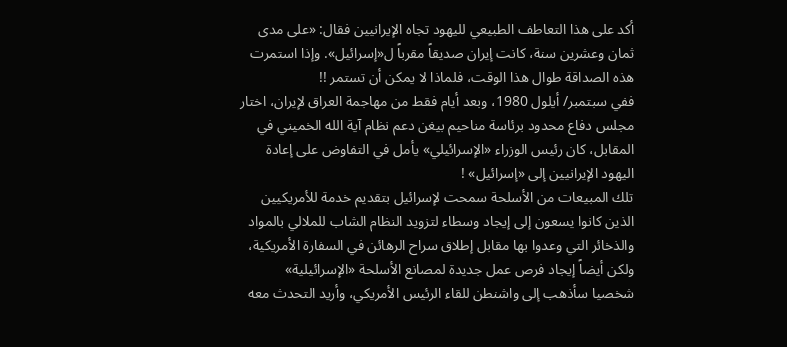أكد على هذا التعاطف الطبيعي لليهود تجاه الإيرانيين فقال: «على مدى ثمان وعشرين سنة، كانت إيران صديقاً مقرباً ل«إسرائيل». وإذا استمرت هذه الصداقة طوال هذا الوقت، فلماذا لا يمكن أن تستمر !!
ففي سبتمبر/ أيلول 1980، وبعد أيام فقط من مهاجمة العراق لإيران، اختار مجلس دفاع محدود برئاسة مناحيم بيغن دعم نظام آية الله الخميني في المقابل، كان رئيس الوزراء «الإسرائيلي» يأمل في التفاوض على إعادة اليهود الإيرانيين إلى «إسرائيل» !
تلك المبيعات من الأسلحة سمحت لإسرائيل بتقديم خدمة للأمريكيين الذين كانوا يسعون إلى إيجاد وسطاء لتزويد النظام الشاب للملالي بالمواد والذخائر التي وعدوا بها مقابل إطلاق سراح الرهائن في السفارة الأمريكية، ولكن أيضاً إيجاد فرص عمل جديدة لمصانع الأسلحة «الإسرائيلية»
شخصيا سأذهب إلى واشنطن للقاء الرئيس الأمريكي، وأريد التحدث معه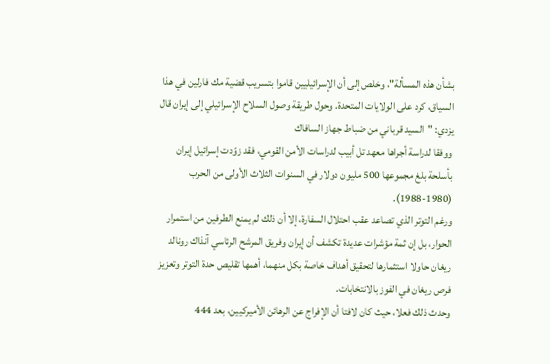بشأن هذه المسألة"، وخلص إلى أن الإسرائيليين قاموا بتسريب قضية مك فارلين في هذا السياق، كرد على الولايات المتحدة. وحول طريقة وصول السلاح الإسرائيلي إلى إيران قال يزدي: "السيد قرباني من ضباط جهاز السافاك
ووفقا لدراسة أجراها معهد تل أبيب لدراسات الأمن القومي، فقد زوّدت إسرائيل إيران بأسلحة بلغ مجموعها 500 مليون دولار في السنوات الثلاث الأولى من الحرب (1980-1988).
ورغم التوتر الذي تصاعد عقب احتلال السفارة، إلا أن ذلك لم يمنع الطرفين من استمرار الحوار، بل إن ثمة مؤشرات عديدة تكشف أن إيران وفريق المرشح الرئاسي آنذاك رونالد ريغان حاولا استثمارها لتحقيق أهداف خاصة بكل منهما، أهمها تقليص حدة التوتر وتعزيز فرص ريغان في الفوز بالانتخابات.
وحدث ذلك فعلا، حيث كان لافتا أن الإفراج عن الرهائن الأميركيين، بعد 444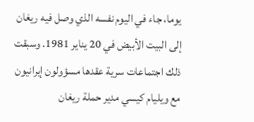يوما، جاء في اليوم نفسه الذي وصل فيه ريغان إلى البيت الأبيض في 20 يناير 1981. وسبقت ذلك اجتماعات سرية عقدها مسؤولون إيرانيون مع ويليام كيسي مدير حملة ريغان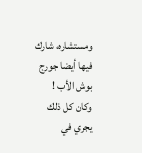ومستشاره، شارك فيها أيضا جورج بوش الأب !
وكان كل ذلك يجري في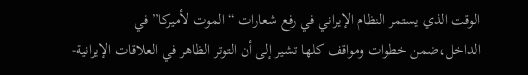الوقت الذي يستمر النظام الإيراني في رفع شعارات “الموت لأميركا” في الداخل،ضمن خطوات ومواقف كلها تشير إلى أن التوتر الظاهر في العلاقات الإيرانية-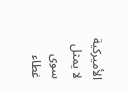الأميركية لا يمثل سوى غطاء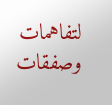لتفاهمات وصفقات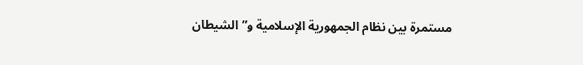مستمرة بين نظام الجمهورية الإسلامية و”الشيطان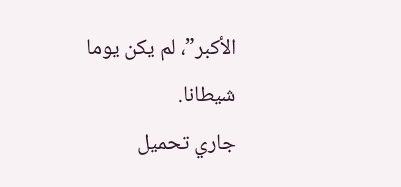الأكبر”، لم يكن يوما شيطانا.
جاري تحميل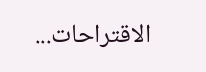الاقتراحات...